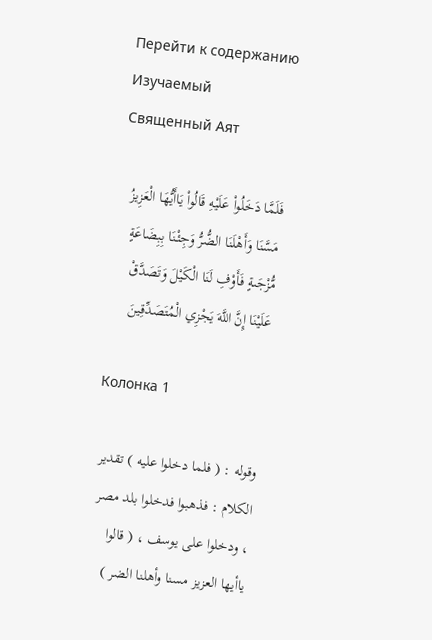Перейти к содержанию
Изучаемый Священный Аят

فَلَمَّا دَخَلُواْ عَلَيْهِ قَالُواْ يَاأَيُّهَا الْعَزِيزُ مَسَّنَا وَأَهْلَنَا الضُّرُّ وَجِئْنَا بِبِضَاعَةٍ مُّزْجَىةٍ فَأَوْفِ لَنَا الْكَيْلَ وَتَصَدَّقْ عَلَيْنَا إِنَّ اللَّهَ يَجْزِي الْمُتَصَدِّقِينَ

Колонка 1

وقوله : ( فلما دخلوا عليه ) تقدير الكلام : فذهبوا فدخلوا بلد مصر ، ودخلوا على يوسف ، ( قالوا ياأيها العزيز مسنا وأهلنا الضر )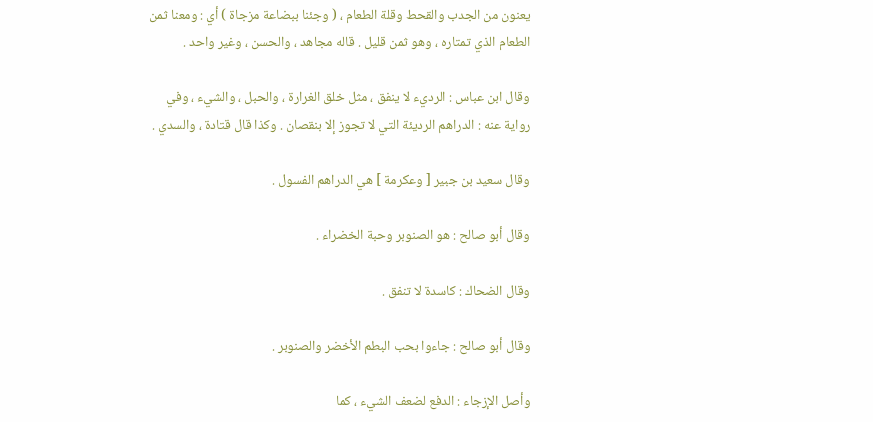يعنون من الجدب والقحط وقلة الطعام ، ( وجئنا ببضاعة مزجاة ) أي : ومعنا ثمن الطعام الذي تمتاره ، وهو ثمن قليل . قاله مجاهد ، والحسن ، وغير واحد .

وقال ابن عباس : الرديء لا ينفق ، مثل خلق الغرارة ، والحبل ، والشيء ، وفي رواية عنه : الدراهم الرديئة التي لا تجوز إلا بنقصان . وكذا قال قتادة ، والسدي .

وقال سعيد بن جبير [ وعكرمة ] هي الدراهم الفسول .

وقال أبو صالح : هو الصنوبر وحبة الخضراء .

وقال الضحاك : كاسدة لا تنفق .

وقال أبو صالح : جاءوا بحب البطم الأخضر والصنوبر .

وأصل الإزجاء : الدفع لضعف الشيء ، كما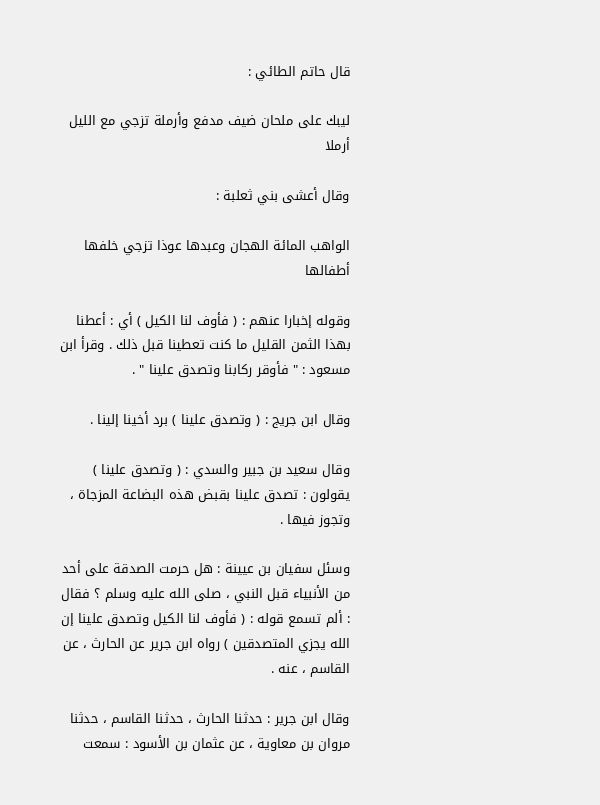قال حاتم الطائي :

ليبك على ملحان ضيف مدفع وأرملة تزجي مع الليل أرملا

وقال أعشى بني ثعلبة :

الواهب المائة الهجان وعبدها عوذا تزجي خلفها أطفالها

وقوله إخبارا عنهم : ( فأوف لنا الكيل ) أي : أعطنا بهذا الثمن القليل ما كنت تعطينا قبل ذلك . وقرأ ابن مسعود : " فأوقر ركابنا وتصدق علينا " .

وقال ابن جريج : ( وتصدق علينا ) برد أخينا إلينا .

وقال سعيد بن جبير والسدي : ( وتصدق علينا ) يقولون : تصدق علينا بقبض هذه البضاعة المزجاة ، وتجوز فيها .

وسئل سفيان بن عيينة : هل حرمت الصدقة على أحد من الأنبياء قبل النبي ، صلى الله عليه وسلم ؟ فقال : ألم تسمع قوله : ( فأوف لنا الكيل وتصدق علينا إن الله يجزي المتصدقين ) رواه ابن جرير عن الحارث ، عن القاسم ، عنه .

وقال ابن جرير : حدثنا الحارث ، حدثنا القاسم ، حدثنا مروان بن معاوية ، عن عثمان بن الأسود : سمعت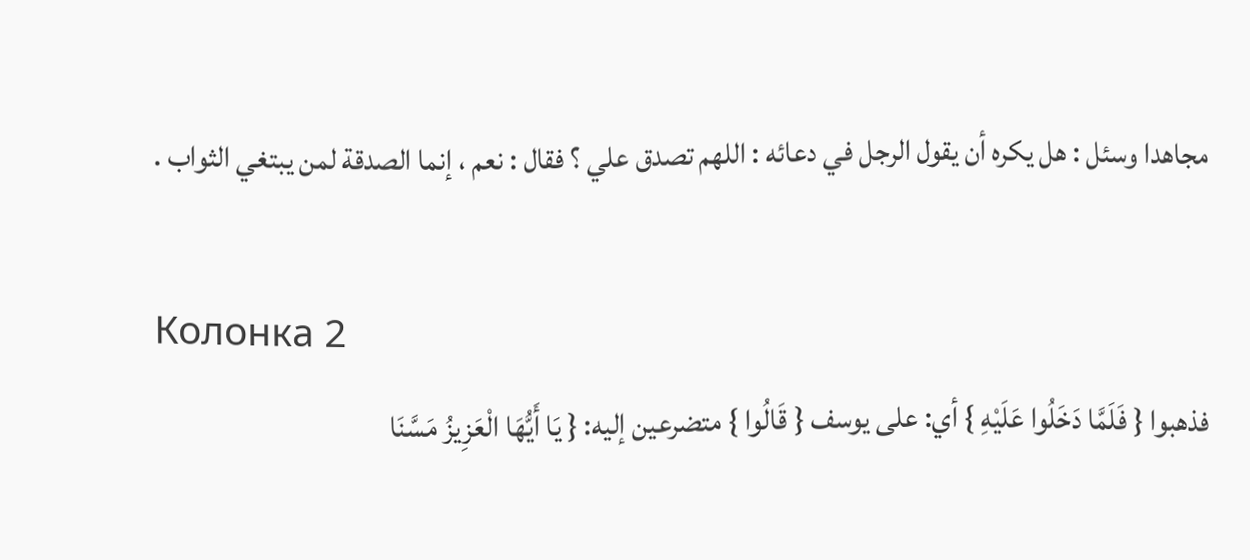مجاهدا وسئل : هل يكره أن يقول الرجل في دعائه : اللهم تصدق علي ؟ فقال : نعم ، إنما الصدقة لمن يبتغي الثواب .

Колонка 2
فذهبوا { فَلَمَّا دَخَلُوا عَلَيْهِ } أي: على يوسف { قَالُوا } متضرعين إليه: { يَا أَيُّهَا الْعَزِيزُ مَسَّنَا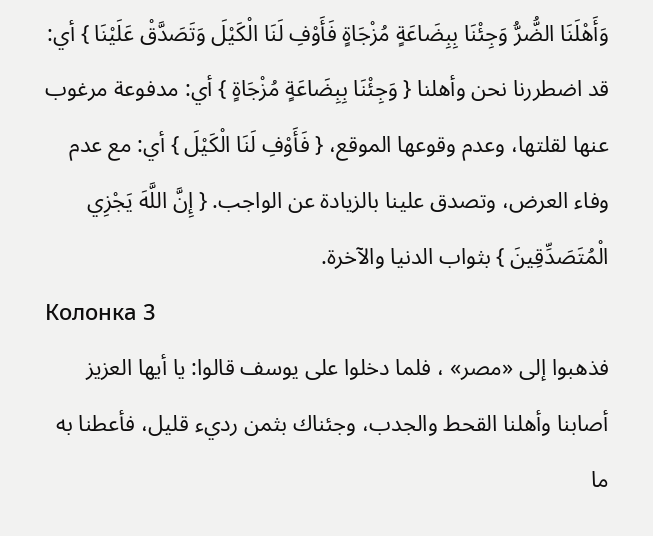وَأَهْلَنَا الضُّرُّ وَجِئْنَا بِبِضَاعَةٍ مُزْجَاةٍ فَأَوْفِ لَنَا الْكَيْلَ وَتَصَدَّقْ عَلَيْنَا } أي: قد اضطررنا نحن وأهلنا { وَجِئْنَا بِبِضَاعَةٍ مُزْجَاةٍ } أي: مدفوعة مرغوب عنها لقلتها، وعدم وقوعها الموقع، { فَأَوْفِ لَنَا الْكَيْلَ } أي: مع عدم وفاء العرض، وتصدق علينا بالزيادة عن الواجب. { إِنَّ اللَّهَ يَجْزِي الْمُتَصَدِّقِينَ } بثواب الدنيا والآخرة.
Колонка 3
فذهبوا إلى «مصر» ، فلما دخلوا على يوسف قالوا: يا أيها العزيز أصابنا وأهلنا القحط والجدب، وجئناك بثمن رديء قليل، فأعطنا به ما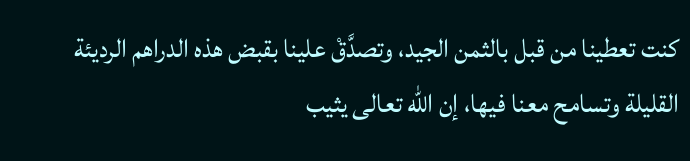كنت تعطينا من قبل بالثمن الجيد، وتصدَّقْ علينا بقبض هذه الدراهم الرديئة القليلة وتسامح معنا فيها، إن الله تعالى يثيب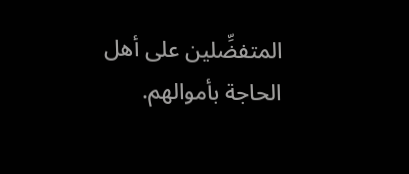المتفضِّلين على أهل الحاجة بأموالهم.